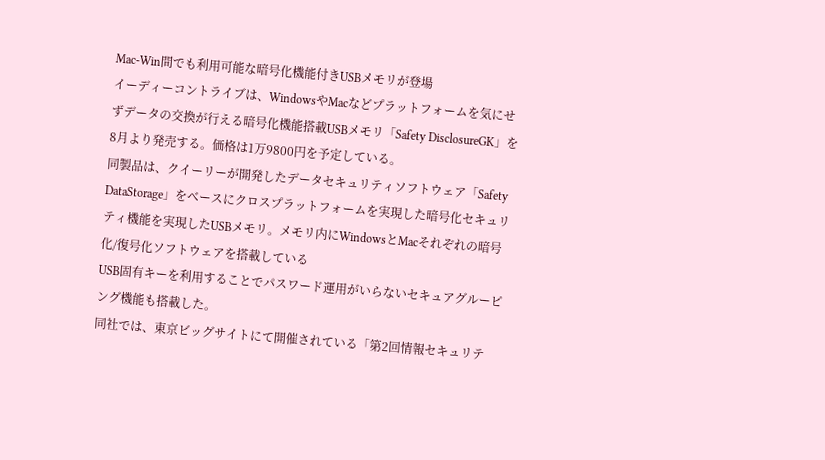Mac-Win間でも利用可能な暗号化機能付きUSBメモリが登場
イーディーコントライブは、WindowsやMacなどプラットフォームを気にせずデータの交換が行える暗号化機能搭載USBメモリ「Safety DisclosureGK」を8月より発売する。価格は1万9800円を予定している。
同製品は、クイーリーが開発したデータセキュリティソフトウェア「Safety DataStorage」をベースにクロスプラットフォームを実現した暗号化セキュリティ機能を実現したUSBメモリ。メモリ内にWindowsとMacそれぞれの暗号化/復号化ソフトウェアを搭載している
USB固有キーを利用することでパスワード運用がいらないセキュアグルーピング機能も搭載した。
同社では、東京ビッグサイトにて開催されている「第2回情報セキュリテ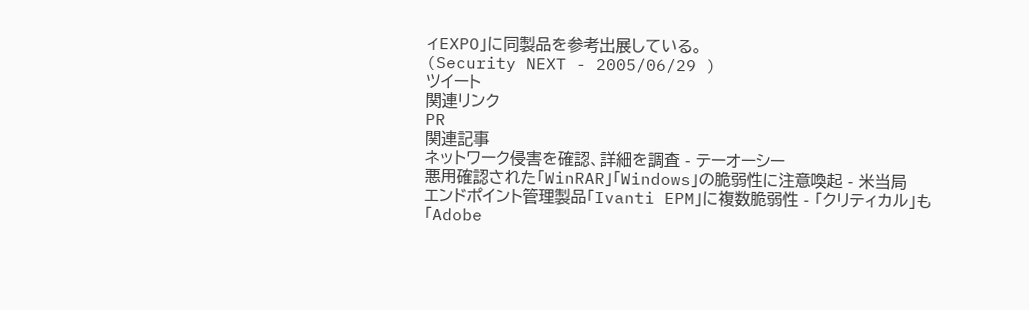ィEXPO」に同製品を参考出展している。
(Security NEXT - 2005/06/29 )
ツイート
関連リンク
PR
関連記事
ネットワーク侵害を確認、詳細を調査 - テーオーシー
悪用確認された「WinRAR」「Windows」の脆弱性に注意喚起 - 米当局
エンドポイント管理製品「Ivanti EPM」に複数脆弱性 - 「クリティカル」も
「Adobe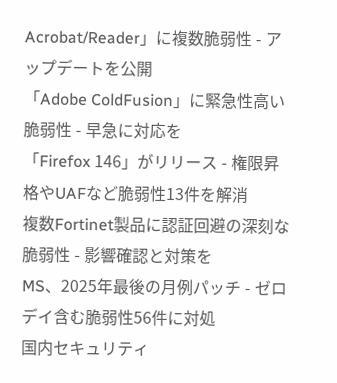Acrobat/Reader」に複数脆弱性 - アップデートを公開
「Adobe ColdFusion」に緊急性高い脆弱性 - 早急に対応を
「Firefox 146」がリリース - 権限昇格やUAFなど脆弱性13件を解消
複数Fortinet製品に認証回避の深刻な脆弱性 - 影響確認と対策を
MS、2025年最後の月例パッチ - ゼロデイ含む脆弱性56件に対処
国内セキュリティ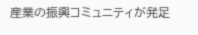産業の振興コミュニティが発足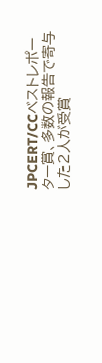JPCERT/CCベストレポーター賞、多数の報告で寄与した2人が受賞